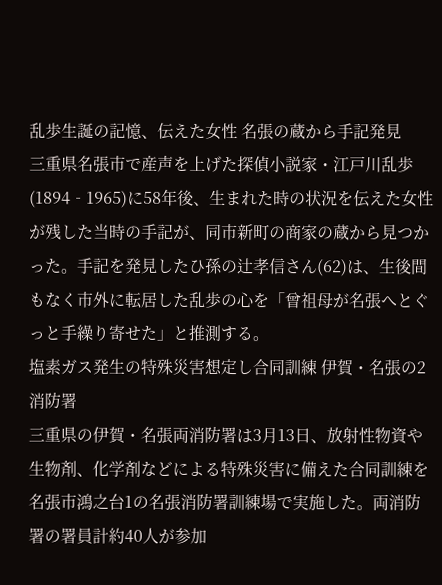乱歩生誕の記憶、伝えた女性 名張の蔵から手記発見
三重県名張市で産声を上げた探偵小説家・江戸川乱歩(1894‐1965)に58年後、生まれた時の状況を伝えた女性が残した当時の手記が、同市新町の商家の蔵から見つかった。手記を発見したひ孫の辻孝信さん(62)は、生後間もなく市外に転居した乱歩の心を「曾祖母が名張へとぐっと手繰り寄せた」と推測する。
塩素ガス発生の特殊災害想定し合同訓練 伊賀・名張の2消防署
三重県の伊賀・名張両消防署は3月13日、放射性物資や生物剤、化学剤などによる特殊災害に備えた合同訓練を名張市鴻之台1の名張消防署訓練場で実施した。両消防署の署員計約40人が参加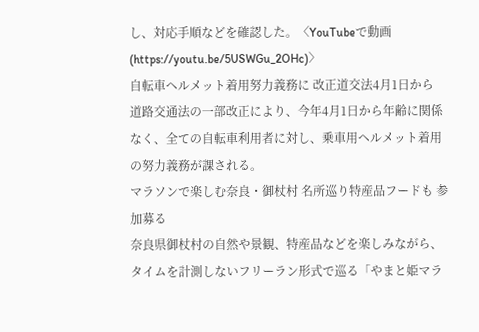し、対応手順などを確認した。〈YouTubeで動画(https://youtu.be/5USWGu_2OHc)〉
自転車ヘルメット着用努力義務に 改正道交法4月1日から
道路交通法の一部改正により、今年4月1日から年齢に関係なく、全ての自転車利用者に対し、乗車用ヘルメット着用の努力義務が課される。
マラソンで楽しむ奈良・御杖村 名所巡り特産品フードも 参加募る
奈良県御杖村の自然や景観、特産品などを楽しみながら、タイムを計測しないフリーラン形式で巡る「やまと姫マラ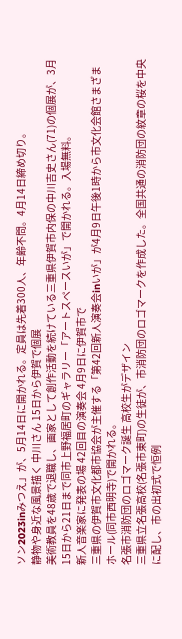ソン2023inみつえ」が、5月14日に開かれる。定員は先着300人、年齢不問。4月14日締め切り。
静物や身近な風景描く 中川さん 15日から伊賀で個展
美術教員を48歳で退職し、画家として創作活動を続けている三重県伊賀市内保の中川吉史さん(71)の個展が、3月15日から21日まで同市上野福居町のギャラリー「アートスペースいが」で開かれる。入場無料。
新人音楽家に発表の場 42回目の演奏会 4月9日に伊賀市で
三重県の伊賀市文化都市協会が主催する「第42回新人演奏会inいが」が4月9日午後1時から市文化会館さまざまホール(同市西明寺)で開かれる。
名張市消防団のロゴマーク誕生 高校生がデザイン
三重県立名張高校(名張市東町)の生徒が、市消防団のロゴマークを作成した。全国共通の消防団の紋章の桜を中央に配し、市の出初式で恒例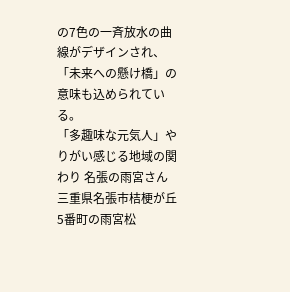の7色の一斉放水の曲線がデザインされ、「未来への懸け橋」の意味も込められている。
「多趣味な元気人」やりがい感じる地域の関わり 名張の雨宮さん
三重県名張市桔梗が丘5番町の雨宮松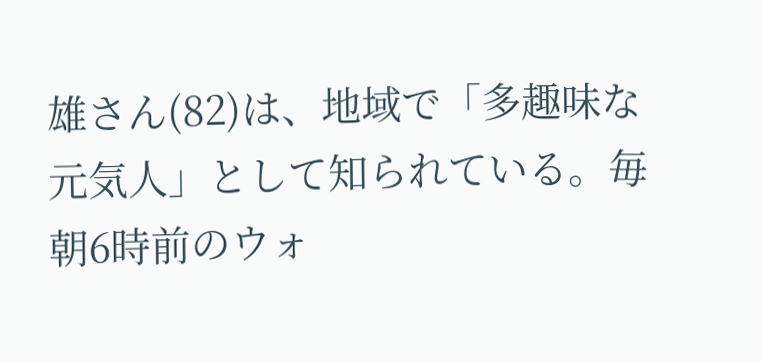雄さん(82)は、地域で「多趣味な元気人」として知られている。毎朝6時前のウォ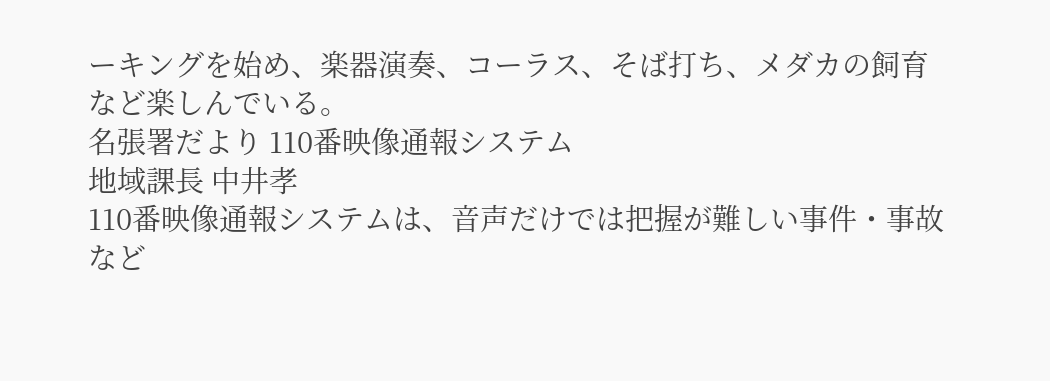ーキングを始め、楽器演奏、コーラス、そば打ち、メダカの飼育など楽しんでいる。
名張署だより 110番映像通報システム
地域課長 中井孝
110番映像通報システムは、音声だけでは把握が難しい事件・事故など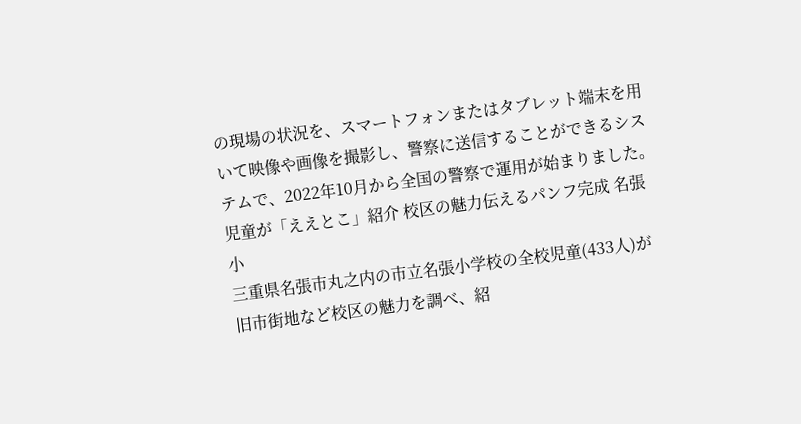の現場の状況を、スマートフォンまたはタブレット端末を用いて映像や画像を撮影し、警察に送信することができるシステムで、2022年10月から全国の警察で運用が始まりました。
児童が「ええとこ」紹介 校区の魅力伝えるパンフ完成 名張小
三重県名張市丸之内の市立名張小学校の全校児童(433人)が旧市街地など校区の魅力を調べ、紹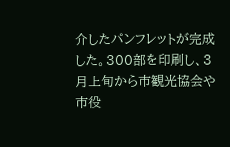介したパンフレットが完成した。300部を印刷し、3月上旬から市観光協会や市役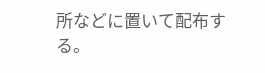所などに置いて配布する。